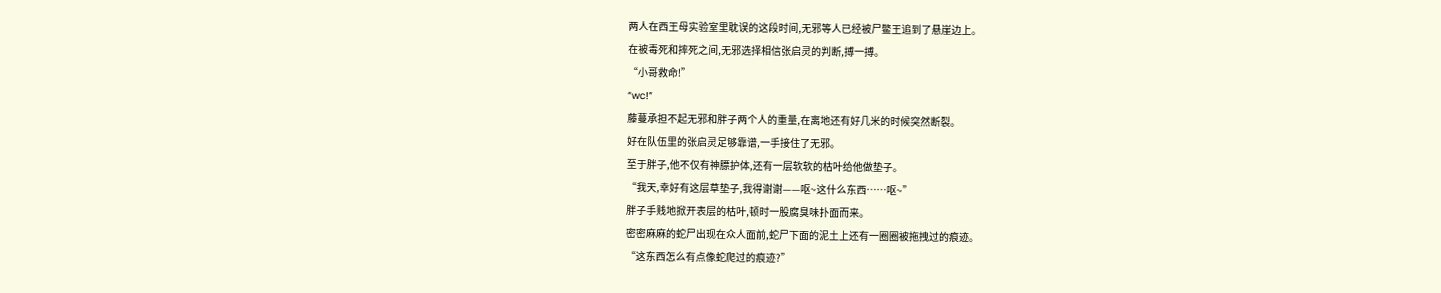两人在西王母实验室里耽误的这段时间,无邪等人已经被尸鳖王追到了悬崖边上。
在被毒死和摔死之间,无邪选择相信张启灵的判断,搏一搏。
“小哥救命!”
“wc!”
藤蔓承担不起无邪和胖子两个人的重量,在离地还有好几米的时候突然断裂。
好在队伍里的张启灵足够靠谱,一手接住了无邪。
至于胖子,他不仅有神膘护体,还有一层软软的枯叶给他做垫子。
“我天,幸好有这层草垫子,我得谢谢——呕~这什么东西……呕~”
胖子手贱地掀开表层的枯叶,顿时一股腐臭味扑面而来。
密密麻麻的蛇尸出现在众人面前,蛇尸下面的泥土上还有一圈圈被拖拽过的痕迹。
“这东西怎么有点像蛇爬过的痕迹?”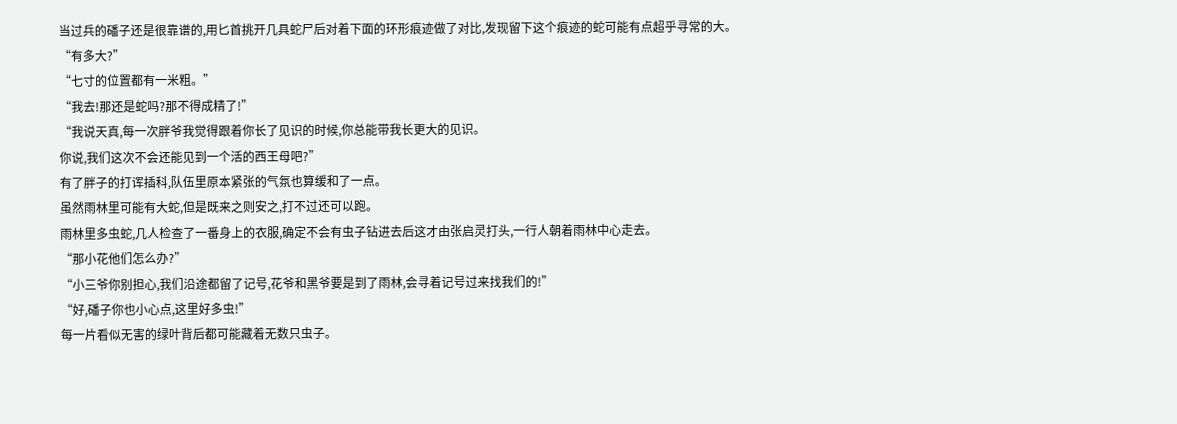当过兵的磻子还是很靠谱的,用匕首挑开几具蛇尸后对着下面的环形痕迹做了对比,发现留下这个痕迹的蛇可能有点超乎寻常的大。
“有多大?”
“七寸的位置都有一米粗。”
“我去!那还是蛇吗?那不得成精了!”
“我说天真,每一次胖爷我觉得跟着你长了见识的时候,你总能带我长更大的见识。
你说,我们这次不会还能见到一个活的西王母吧?”
有了胖子的打诨插科,队伍里原本紧张的气氛也算缓和了一点。
虽然雨林里可能有大蛇,但是既来之则安之,打不过还可以跑。
雨林里多虫蛇,几人检查了一番身上的衣服,确定不会有虫子钻进去后这才由张启灵打头,一行人朝着雨林中心走去。
“那小花他们怎么办?”
“小三爷你别担心,我们沿途都留了记号,花爷和黑爷要是到了雨林,会寻着记号过来找我们的!”
“好,磻子你也小心点,这里好多虫!”
每一片看似无害的绿叶背后都可能藏着无数只虫子。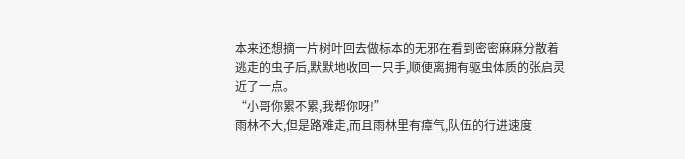本来还想摘一片树叶回去做标本的无邪在看到密密麻麻分散着逃走的虫子后,默默地收回一只手,顺便离拥有驱虫体质的张启灵近了一点。
“小哥你累不累,我帮你呀!”
雨林不大,但是路难走,而且雨林里有瘴气,队伍的行进速度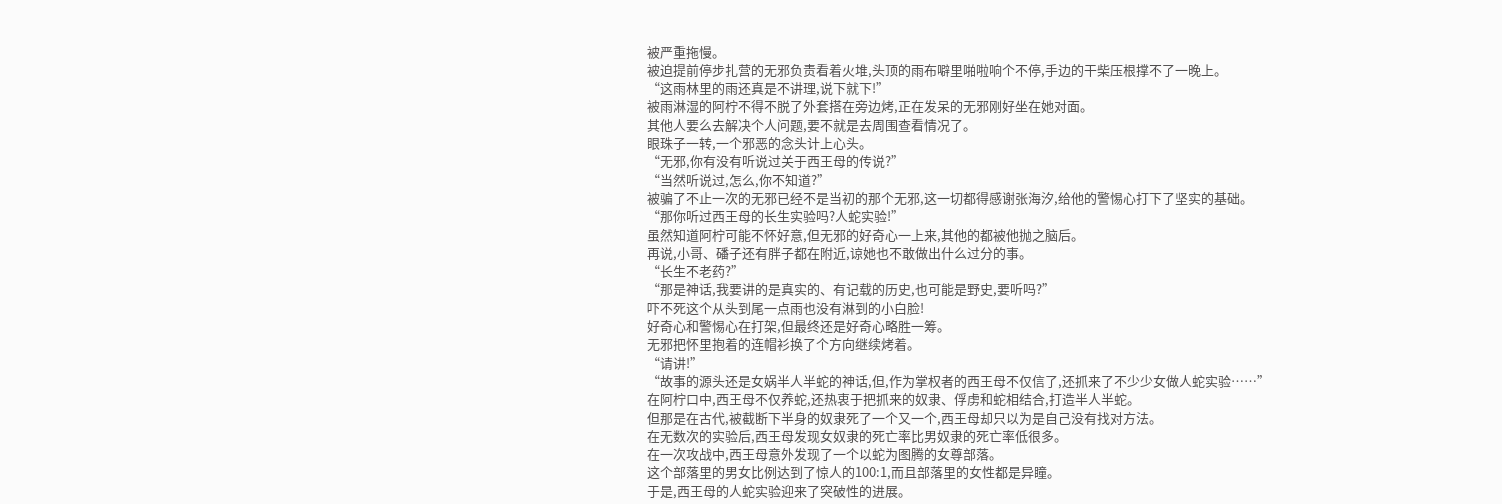被严重拖慢。
被迫提前停步扎营的无邪负责看着火堆,头顶的雨布噼里啪啦响个不停,手边的干柴压根撑不了一晚上。
“这雨林里的雨还真是不讲理,说下就下!”
被雨淋湿的阿柠不得不脱了外套搭在旁边烤,正在发呆的无邪刚好坐在她对面。
其他人要么去解决个人问题,要不就是去周围查看情况了。
眼珠子一转,一个邪恶的念头计上心头。
“无邪,你有没有听说过关于西王母的传说?”
“当然听说过,怎么,你不知道?”
被骗了不止一次的无邪已经不是当初的那个无邪,这一切都得感谢张海汐,给他的警惕心打下了坚实的基础。
“那你听过西王母的长生实验吗?人蛇实验!”
虽然知道阿柠可能不怀好意,但无邪的好奇心一上来,其他的都被他抛之脑后。
再说,小哥、磻子还有胖子都在附近,谅她也不敢做出什么过分的事。
“长生不老药?”
“那是神话,我要讲的是真实的、有记载的历史,也可能是野史,要听吗?”
吓不死这个从头到尾一点雨也没有淋到的小白脸!
好奇心和警惕心在打架,但最终还是好奇心略胜一筹。
无邪把怀里抱着的连帽衫换了个方向继续烤着。
“请讲!”
“故事的源头还是女娲半人半蛇的神话,但,作为掌权者的西王母不仅信了,还抓来了不少少女做人蛇实验……”
在阿柠口中,西王母不仅养蛇,还热衷于把抓来的奴隶、俘虏和蛇相结合,打造半人半蛇。
但那是在古代,被截断下半身的奴隶死了一个又一个,西王母却只以为是自己没有找对方法。
在无数次的实验后,西王母发现女奴隶的死亡率比男奴隶的死亡率低很多。
在一次攻战中,西王母意外发现了一个以蛇为图腾的女尊部落。
这个部落里的男女比例达到了惊人的100:1,而且部落里的女性都是异瞳。
于是,西王母的人蛇实验迎来了突破性的进展。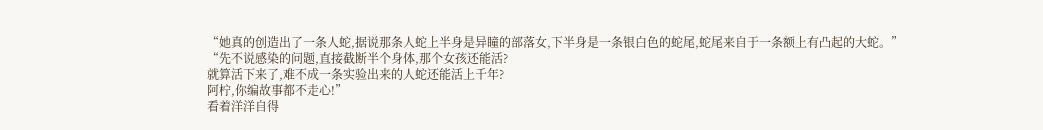“她真的创造出了一条人蛇,据说那条人蛇上半身是异瞳的部落女,下半身是一条银白色的蛇尾,蛇尾来自于一条额上有凸起的大蛇。”
“先不说感染的问题,直接截断半个身体,那个女孩还能活?
就算活下来了,难不成一条实验出来的人蛇还能活上千年?
阿柠,你编故事都不走心!”
看着洋洋自得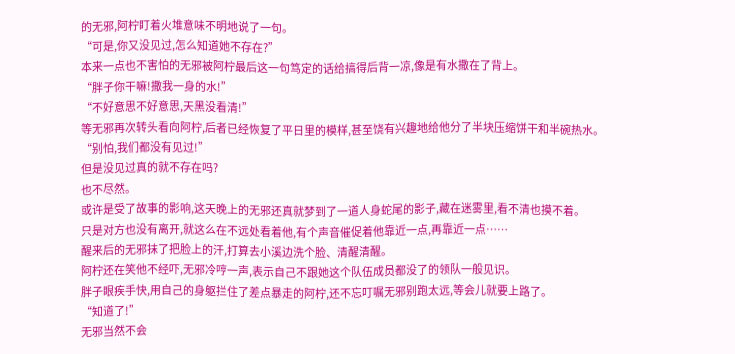的无邪,阿柠盯着火堆意味不明地说了一句。
“可是,你又没见过,怎么知道她不存在?”
本来一点也不害怕的无邪被阿柠最后这一句笃定的话给搞得后背一凉,像是有水撒在了背上。
“胖子你干嘛!撒我一身的水!”
“不好意思不好意思,天黑没看清!”
等无邪再次转头看向阿柠,后者已经恢复了平日里的模样,甚至饶有兴趣地给他分了半块压缩饼干和半碗热水。
“别怕,我们都没有见过!”
但是没见过真的就不存在吗?
也不尽然。
或许是受了故事的影响,这天晚上的无邪还真就梦到了一道人身蛇尾的影子,藏在迷雾里,看不清也摸不着。
只是对方也没有离开,就这么在不远处看着他,有个声音催促着他靠近一点,再靠近一点……
醒来后的无邪抹了把脸上的汗,打算去小溪边洗个脸、清醒清醒。
阿柠还在笑他不经吓,无邪冷哼一声,表示自己不跟她这个队伍成员都没了的领队一般见识。
胖子眼疾手快,用自己的身躯拦住了差点暴走的阿柠,还不忘叮嘱无邪别跑太远,等会儿就要上路了。
“知道了!”
无邪当然不会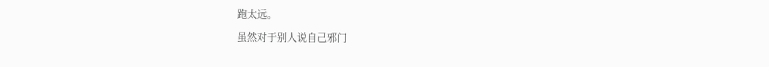跑太远。
虽然对于别人说自己邪门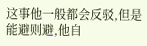这事他一般都会反驳,但是能避则避,他自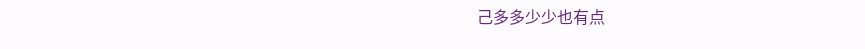己多多少少也有点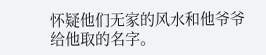怀疑他们无家的风水和他爷爷给他取的名字。